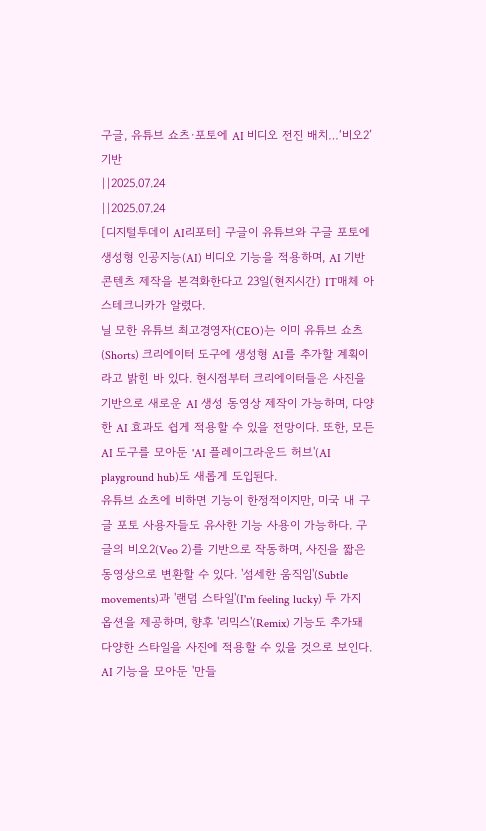구글, 유튜브 쇼츠·포토에 AI 비디오 전진 배치…‘비오2’ 기반
||2025.07.24
||2025.07.24
[디지털투데이 AI리포터] 구글이 유튜브와 구글 포토에 생성형 인공지능(AI) 비디오 기능을 적용하며, AI 기반 콘텐츠 제작을 본격화한다고 23일(현지시간) IT매체 아스테크니카가 알렸다.
닐 모한 유튜브 최고경영자(CEO)는 이미 유튜브 쇼츠(Shorts) 크리에이터 도구에 생성형 AI를 추가할 계획이라고 밝힌 바 있다. 현시점부터 크리에이터들은 사진을 기반으로 새로운 AI 생성 동영상 제작이 가능하며, 다양한 AI 효과도 쉽게 적용할 수 있을 전망이다. 또한, 모든 AI 도구를 모아둔 'AI 플레이그라운드 허브'(AI playground hub)도 새롭게 도입된다.
유튜브 쇼츠에 비하면 기능이 한정적이지만, 미국 내 구글 포토 사용자들도 유사한 기능 사용이 가능하다. 구글의 비오2(Veo 2)를 기반으로 작동하며, 사진을 짧은 동영상으로 변환할 수 있다. '섬세한 움직임'(Subtle movements)과 '랜덤 스타일'(I'm feeling lucky) 두 가지 옵션을 제공하며, 향후 '리믹스'(Remix) 기능도 추가돼 다양한 스타일을 사진에 적용할 수 있을 것으로 보인다. AI 기능을 모아둔 '만들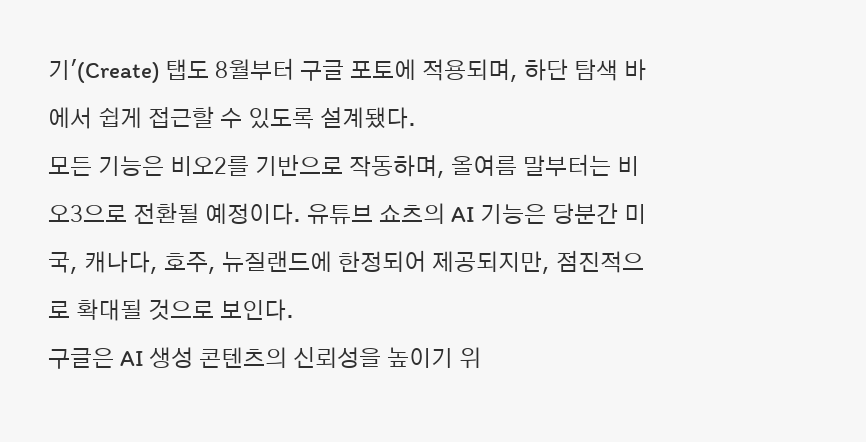기'(Create) 탭도 8월부터 구글 포토에 적용되며, 하단 탐색 바에서 쉽게 접근할 수 있도록 설계됐다.
모든 기능은 비오2를 기반으로 작동하며, 올여름 말부터는 비오3으로 전환될 예정이다. 유튜브 쇼츠의 AI 기능은 당분간 미국, 캐나다, 호주, 뉴질랜드에 한정되어 제공되지만, 점진적으로 확대될 것으로 보인다.
구글은 AI 생성 콘텐츠의 신뢰성을 높이기 위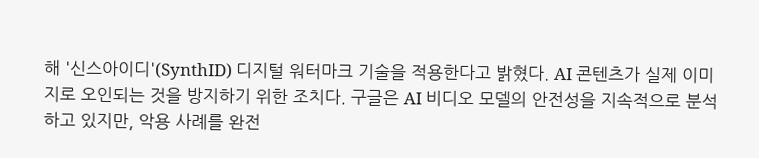해 '신스아이디'(SynthID) 디지털 워터마크 기술을 적용한다고 밝혔다. AI 콘텐츠가 실제 이미지로 오인되는 것을 방지하기 위한 조치다. 구글은 AI 비디오 모델의 안전성을 지속적으로 분석하고 있지만, 악용 사례를 완전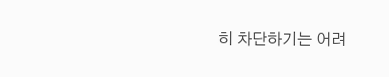히 차단하기는 어려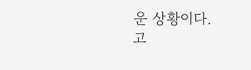운 상황이다.
고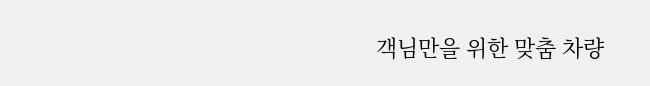객님만을 위한 맞춤 차량